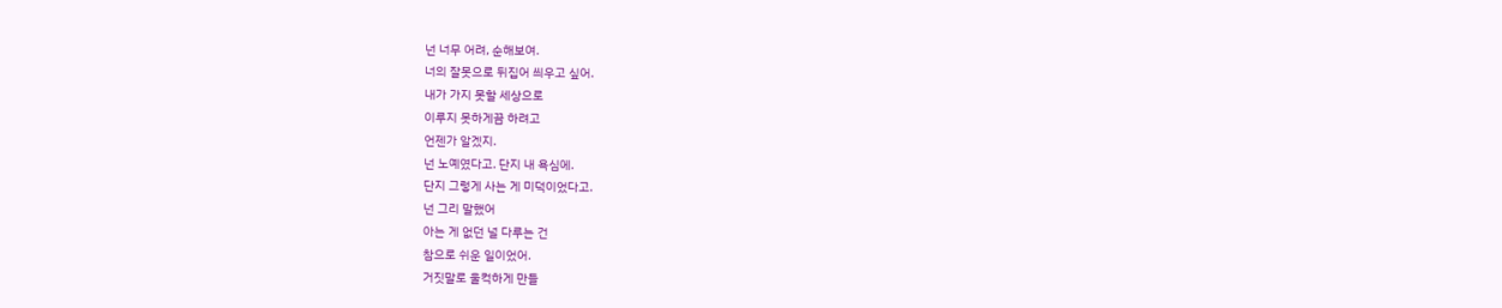넌 너무 어려, 순해보여.
너의 잘못으로 뒤집어 씌우고 싶어.
내가 가지 못할 세상으로
이루지 못하게끔 하려고
언젠가 알겠지.
넌 노예였다고. 단지 내 욕심에.
단지 그렇게 사는 게 미덕이었다고.
넌 그리 말했어
아는 게 없던 널 다루는 건
참으로 쉬운 일이었어.
거짓말로 울컥하게 만들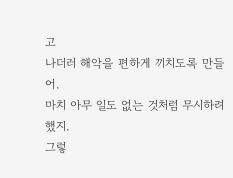고
나더러 해악을 편하게 끼치도록 만들어.
마치 아무 일도 없는 것처럼 무시하려 했지.
그렇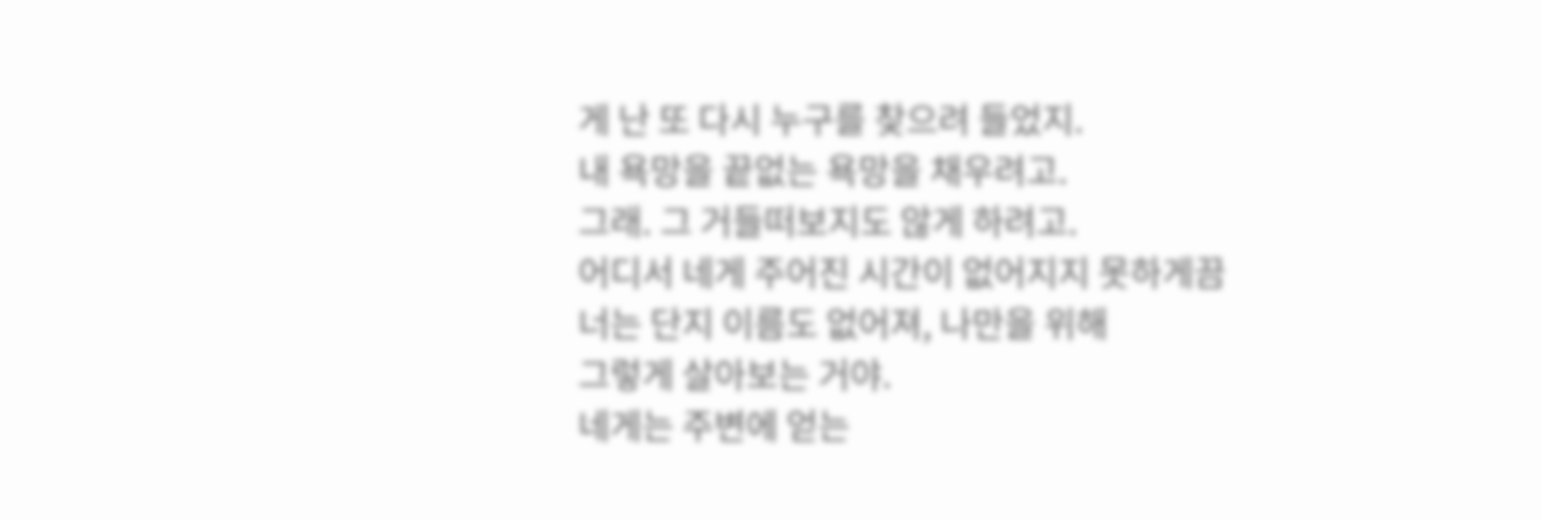게 난 또 다시 누구를 찾으려 들었지.
내 욕망을 끝없는 욕망을 채우려고.
그래. 그 거들떠보지도 않게 하려고.
어디서 네게 주어진 시간이 없어지지 못하게끔
너는 단지 이름도 없어져, 나만을 위해
그렇게 살아보는 거야.
네게는 주변에 얻는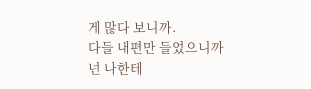게 많다 보니까.
다들 내편만 들었으니까
넌 나한테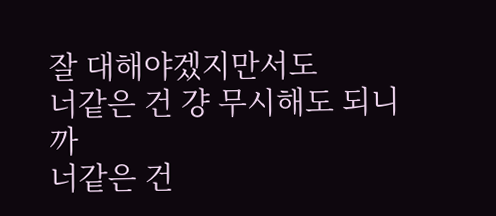잘 대해야겠지만서도
너같은 건 걍 무시해도 되니까
너같은 건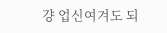걍 업신여겨도 되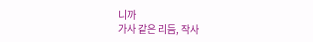니까
가사 같은 리듬, 작사